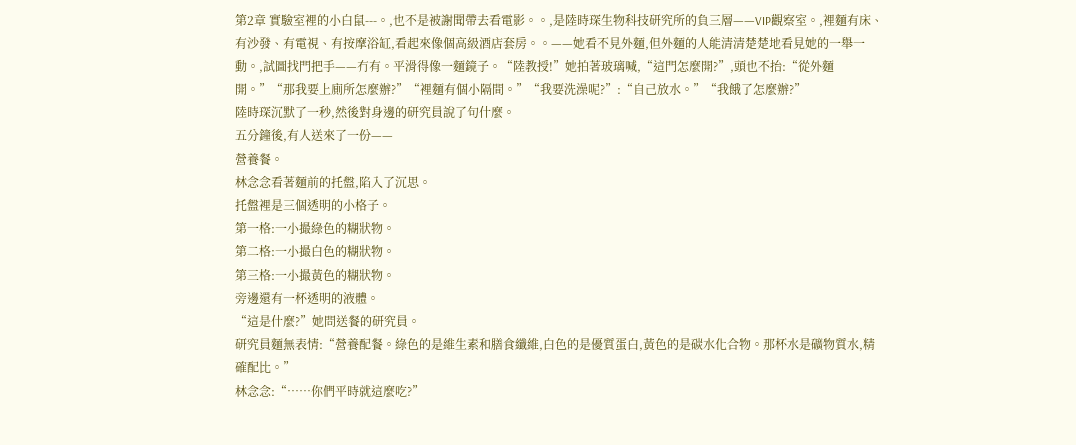第2章 實驗室裡的小白鼠---。,也不是被謝聞帶去看電影。。,是陸時琛生物科技研究所的負三層——VIP觀察室。,裡麵有床、有沙發、有電視、有按摩浴缸,看起來像個高級酒店套房。。——她看不見外麵,但外麵的人能清清楚楚地看見她的一舉一動。,試圖找門把手——冇有。平滑得像一麵鏡子。“陸教授!”她拍著玻璃喊,“這門怎麼開?”,頭也不抬:“從外麵開。”“那我要上廁所怎麼辦?”“裡麵有個小隔間。”“我要洗澡呢?”:“自己放水。”“我餓了怎麼辦?”
陸時琛沉默了一秒,然後對身邊的研究員說了句什麼。
五分鐘後,有人送來了一份——
營養餐。
林念念看著麵前的托盤,陷入了沉思。
托盤裡是三個透明的小格子。
第一格:一小撮綠色的糊狀物。
第二格:一小撮白色的糊狀物。
第三格:一小撮黃色的糊狀物。
旁邊還有一杯透明的液體。
“這是什麼?”她問送餐的研究員。
研究員麵無表情:“營養配餐。綠色的是維生素和膳食纖維,白色的是優質蛋白,黃色的是碳水化合物。那杯水是礦物質水,精確配比。”
林念念:“……你們平時就這麼吃?”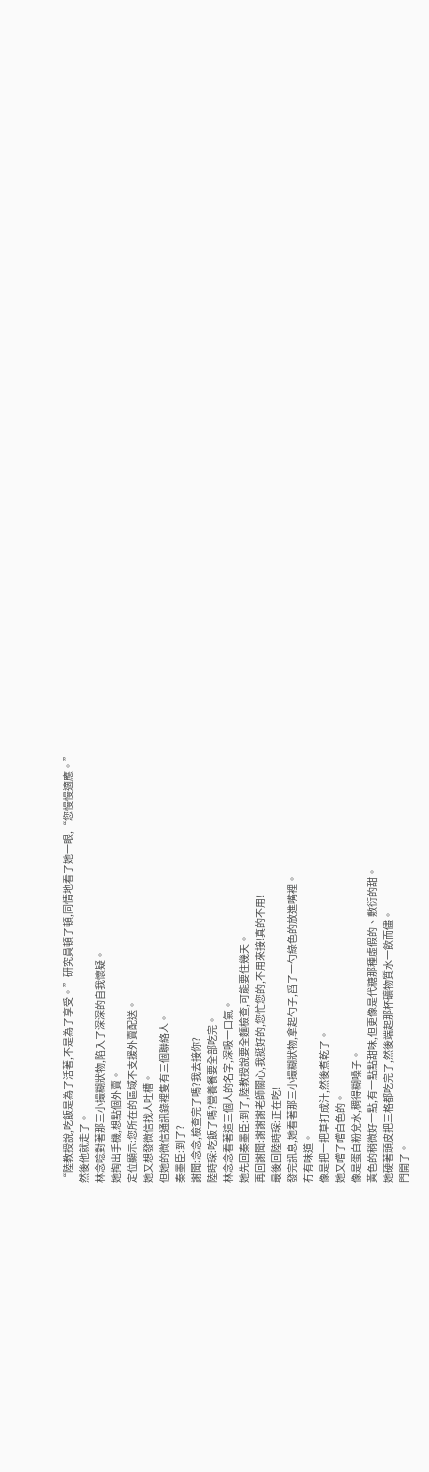“陸教授說,吃飯是為了活著,不是為了享受。”研究員頓了頓,同情地看了她一眼,“您慢慢適應。”
然後他就走了。
林念唸對著那三小撮糊狀物,陷入了深深的自我懷疑。
她掏出手機,想點個外賣。
定位顯示:您所在的區域不支援外賣配送。
她又想發微信找人吐槽。
但她的微信通訊錄裡隻有三個聯絡人。
秦墨臣:到了?
謝聞:念念,檢查完了嗎?我去接你?
陸時琛:吃飯了嗎?營養餐要全部吃完。
林念念看著這三個人的名字,深吸一口氣。
她先回秦墨臣:到了,陸教授說要全麵檢查,可能要住幾天。
再回謝聞:謝謝謝老師關心,我挺好的,您忙您的,不用來接!真的不用!
最後回陸時琛:正在吃!
發完訊息,她看著那三小撮糊狀物,拿起勺子,舀了一勺綠色的放進嘴裡。
冇有味道。
像是把一把草打成汁,然後煮乾了。
她又嚐了嚐白色的。
像是蛋白粉兌水,稠得糊嗓子。
黃色的稍微好一點,有一點點甜味,但更像是代糖那種虛假的、敷衍的甜。
她硬著頭皮把三格都吃完了,然後端起那杯礦物質水一飲而儘。
門開了。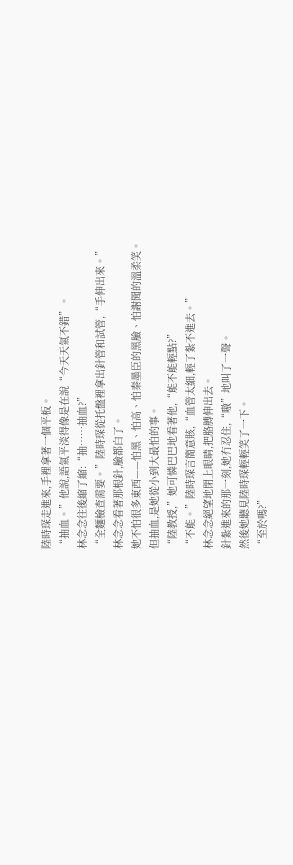陸時琛走進來,手裡拿著一個平板。
“抽血。”他說,語氣平淡得像是在說“今天天氣不錯”。
林念念往後縮了縮:“抽……抽血?”
“全麵檢查需要。”陸時琛從托盤裡拿出針管和試管,“手伸出來。”
林念念看著那根針,臉都白了。
她不怕很多東西——怕黑、怕高、怕秦墨臣的黑臉、怕謝聞的溫柔笑。
但抽血,是她從小到大最怕的事。
“陸教授,”她可憐巴巴地看著他,“能不能輕點?”
“不能。”陸時琛言簡意賅,“血管太細,輕了紮不進去。”
林念念絕望地閉上眼睛,把胳膊伸出去。
針紮進來的那一刻,她冇忍住,“嗷”地叫了一聲。
然後她聽見陸時琛輕輕笑了一下。
“至於嗎?”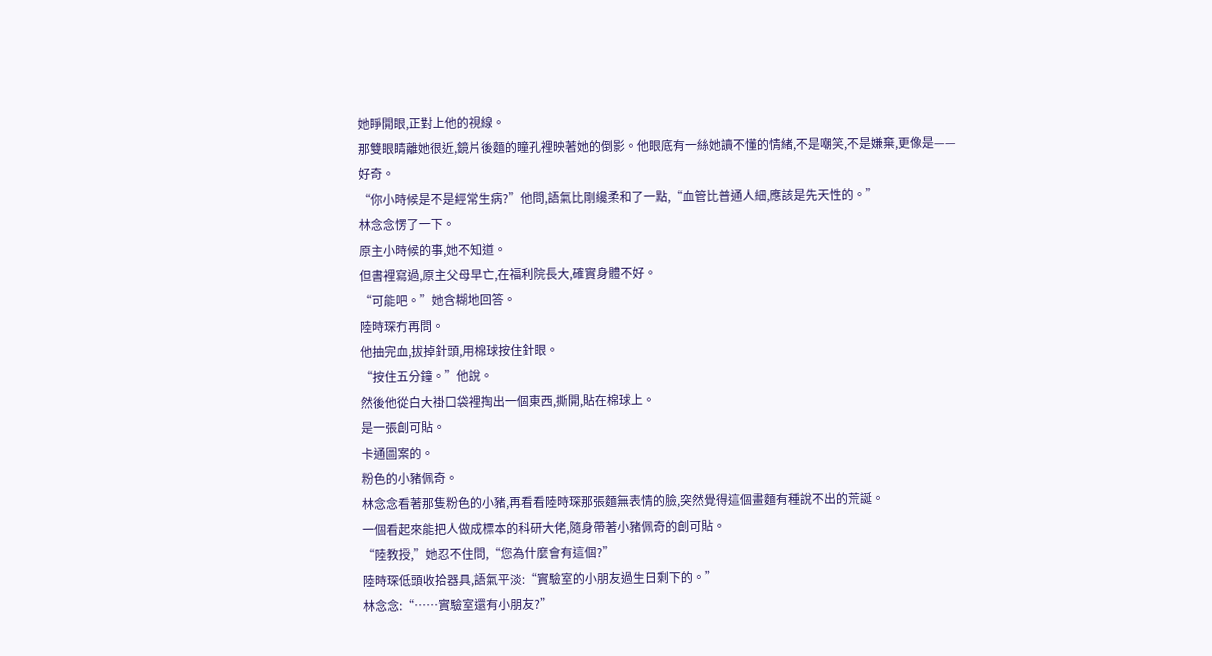她睜開眼,正對上他的視線。
那雙眼睛離她很近,鏡片後麵的瞳孔裡映著她的倒影。他眼底有一絲她讀不懂的情緒,不是嘲笑,不是嫌棄,更像是——
好奇。
“你小時候是不是經常生病?”他問,語氣比剛纔柔和了一點,“血管比普通人細,應該是先天性的。”
林念念愣了一下。
原主小時候的事,她不知道。
但書裡寫過,原主父母早亡,在福利院長大,確實身體不好。
“可能吧。”她含糊地回答。
陸時琛冇再問。
他抽完血,拔掉針頭,用棉球按住針眼。
“按住五分鐘。”他說。
然後他從白大褂口袋裡掏出一個東西,撕開,貼在棉球上。
是一張創可貼。
卡通圖案的。
粉色的小豬佩奇。
林念念看著那隻粉色的小豬,再看看陸時琛那張麵無表情的臉,突然覺得這個畫麵有種說不出的荒誕。
一個看起來能把人做成標本的科研大佬,隨身帶著小豬佩奇的創可貼。
“陸教授,”她忍不住問,“您為什麼會有這個?”
陸時琛低頭收拾器具,語氣平淡:“實驗室的小朋友過生日剩下的。”
林念念:“……實驗室還有小朋友?”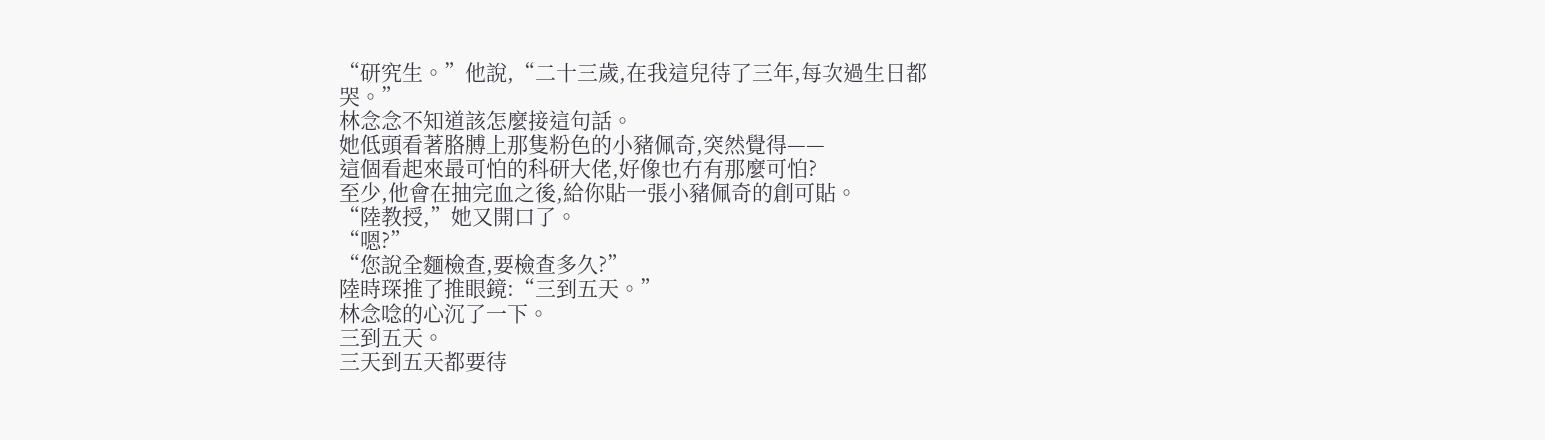“研究生。”他說,“二十三歲,在我這兒待了三年,每次過生日都哭。”
林念念不知道該怎麼接這句話。
她低頭看著胳膊上那隻粉色的小豬佩奇,突然覺得——
這個看起來最可怕的科研大佬,好像也冇有那麼可怕?
至少,他會在抽完血之後,給你貼一張小豬佩奇的創可貼。
“陸教授,”她又開口了。
“嗯?”
“您說全麵檢查,要檢查多久?”
陸時琛推了推眼鏡:“三到五天。”
林念唸的心沉了一下。
三到五天。
三天到五天都要待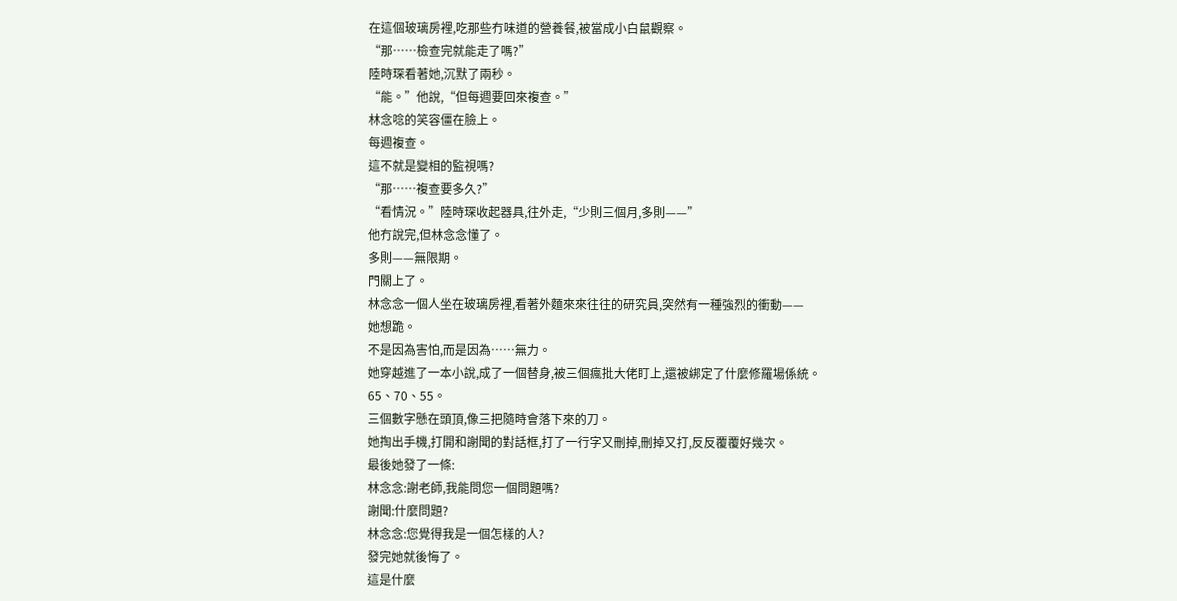在這個玻璃房裡,吃那些冇味道的營養餐,被當成小白鼠觀察。
“那……檢查完就能走了嗎?”
陸時琛看著她,沉默了兩秒。
“能。”他說,“但每週要回來複查。”
林念唸的笑容僵在臉上。
每週複查。
這不就是變相的監視嗎?
“那……複查要多久?”
“看情況。”陸時琛收起器具,往外走,“少則三個月,多則——”
他冇說完,但林念念懂了。
多則——無限期。
門關上了。
林念念一個人坐在玻璃房裡,看著外麵來來往往的研究員,突然有一種強烈的衝動——
她想跪。
不是因為害怕,而是因為……無力。
她穿越進了一本小說,成了一個替身,被三個瘋批大佬盯上,還被綁定了什麼修羅場係統。
65、70、55。
三個數字懸在頭頂,像三把隨時會落下來的刀。
她掏出手機,打開和謝聞的對話框,打了一行字又刪掉,刪掉又打,反反覆覆好幾次。
最後她發了一條:
林念念:謝老師,我能問您一個問題嗎?
謝聞:什麼問題?
林念念:您覺得我是一個怎樣的人?
發完她就後悔了。
這是什麼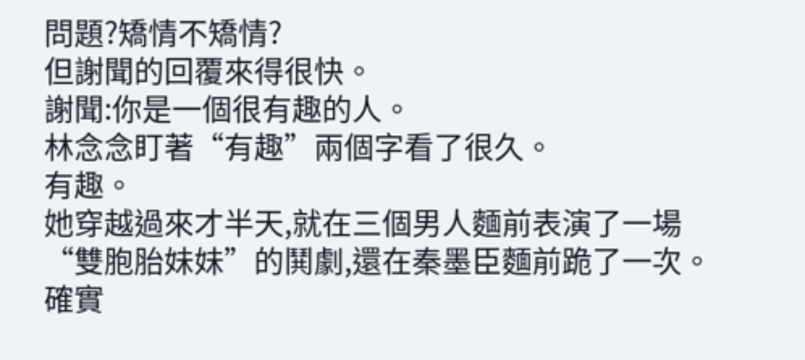問題?矯情不矯情?
但謝聞的回覆來得很快。
謝聞:你是一個很有趣的人。
林念念盯著“有趣”兩個字看了很久。
有趣。
她穿越過來才半天,就在三個男人麵前表演了一場“雙胞胎妹妹”的鬨劇,還在秦墨臣麵前跪了一次。
確實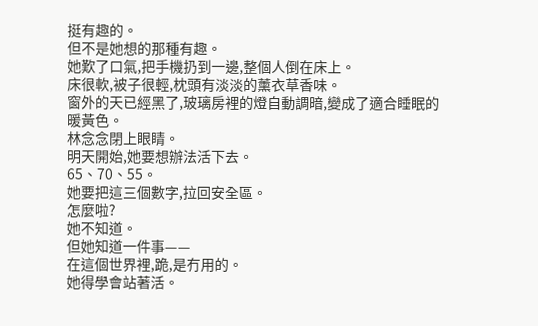挺有趣的。
但不是她想的那種有趣。
她歎了口氣,把手機扔到一邊,整個人倒在床上。
床很軟,被子很輕,枕頭有淡淡的薰衣草香味。
窗外的天已經黑了,玻璃房裡的燈自動調暗,變成了適合睡眠的暖黃色。
林念念閉上眼睛。
明天開始,她要想辦法活下去。
65、70、55。
她要把這三個數字,拉回安全區。
怎麼啦?
她不知道。
但她知道一件事——
在這個世界裡,跪,是冇用的。
她得學會站著活。